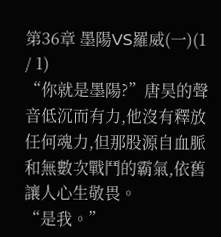第36章 墨陽VS羅威(一)(1 / 1)
“你就是墨陽?”唐昊的聲音低沉而有力,他沒有釋放任何魂力,但那股源自血脈和無數次戰鬥的霸氣,依舊讓人心生敬畏。
“是我。”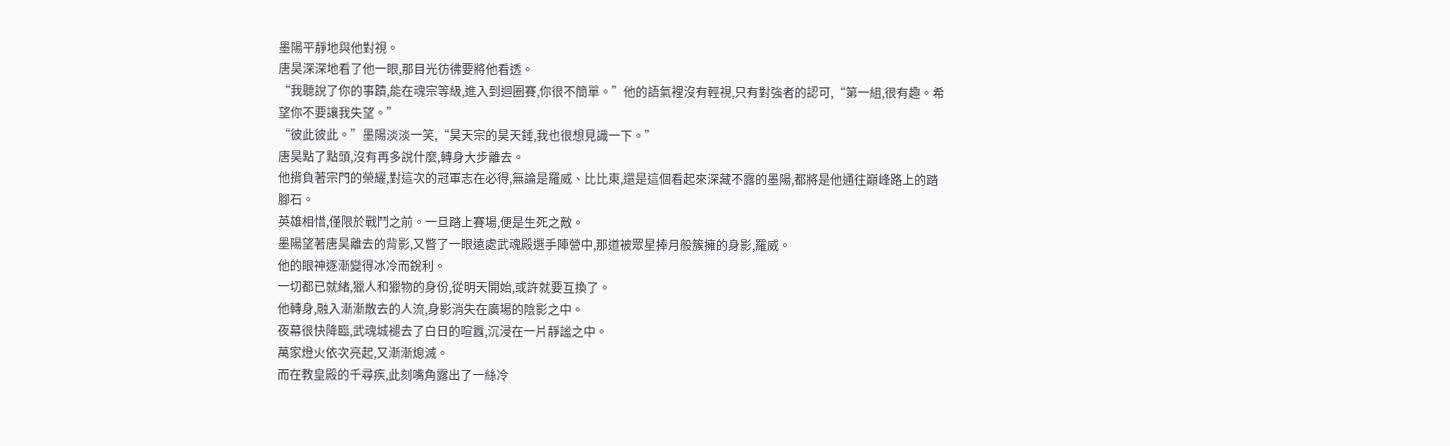墨陽平靜地與他對視。
唐昊深深地看了他一眼,那目光彷彿要將他看透。
“我聽說了你的事蹟,能在魂宗等級,進入到迴圈賽,你很不簡單。”他的語氣裡沒有輕視,只有對強者的認可,“第一組,很有趣。希望你不要讓我失望。”
“彼此彼此。”墨陽淡淡一笑,“昊天宗的昊天錘,我也很想見識一下。”
唐昊點了點頭,沒有再多說什麼,轉身大步離去。
他揹負著宗門的榮耀,對這次的冠軍志在必得,無論是羅威、比比東,還是這個看起來深藏不露的墨陽,都將是他通往巔峰路上的踏腳石。
英雄相惜,僅限於戰鬥之前。一旦踏上賽場,便是生死之敵。
墨陽望著唐昊離去的背影,又瞥了一眼遠處武魂殿選手陣營中,那道被眾星捧月般簇擁的身影,羅威。
他的眼神逐漸變得冰冷而銳利。
一切都已就緒,獵人和獵物的身份,從明天開始,或許就要互換了。
他轉身,融入漸漸散去的人流,身影消失在廣場的陰影之中。
夜幕很快降臨,武魂城褪去了白日的喧囂,沉浸在一片靜謐之中。
萬家燈火依次亮起,又漸漸熄滅。
而在教皇殿的千尋疾,此刻嘴角露出了一絲冷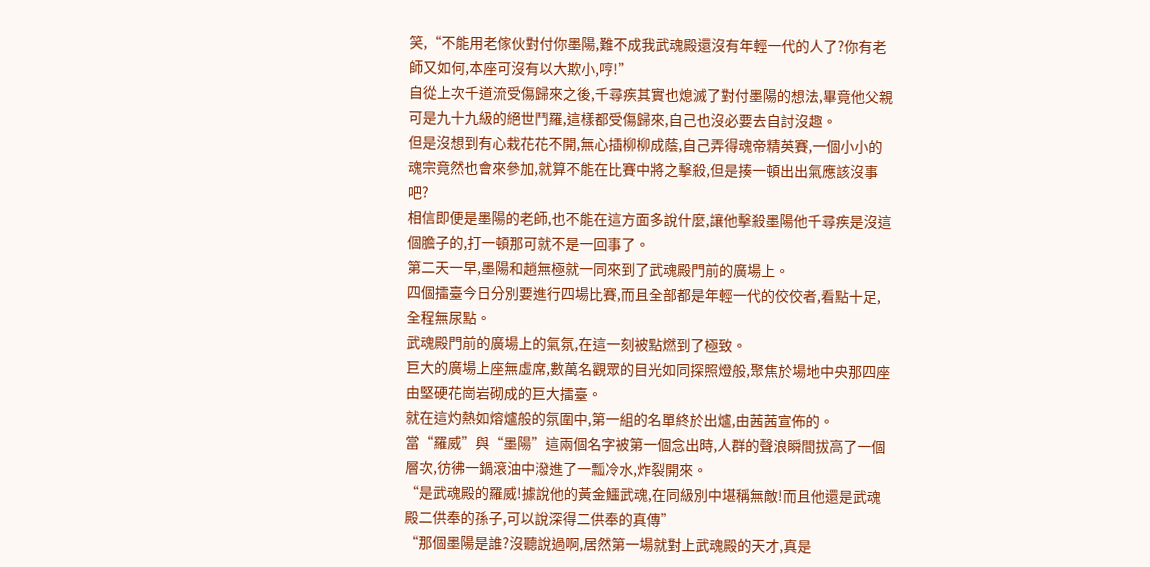笑,“不能用老傢伙對付你墨陽,難不成我武魂殿還沒有年輕一代的人了?你有老師又如何,本座可沒有以大欺小,哼!”
自從上次千道流受傷歸來之後,千尋疾其實也熄滅了對付墨陽的想法,畢竟他父親可是九十九級的絕世鬥羅,這樣都受傷歸來,自己也沒必要去自討沒趣。
但是沒想到有心栽花花不開,無心插柳柳成蔭,自己弄得魂帝精英賽,一個小小的魂宗竟然也會來參加,就算不能在比賽中將之擊殺,但是揍一頓出出氣應該沒事吧?
相信即便是墨陽的老師,也不能在這方面多說什麼,讓他擊殺墨陽他千尋疾是沒這個膽子的,打一頓那可就不是一回事了。
第二天一早,墨陽和趙無極就一同來到了武魂殿門前的廣場上。
四個擂臺今日分別要進行四場比賽,而且全部都是年輕一代的佼佼者,看點十足,全程無尿點。
武魂殿門前的廣場上的氣氛,在這一刻被點燃到了極致。
巨大的廣場上座無虛席,數萬名觀眾的目光如同探照燈般,聚焦於場地中央那四座由堅硬花崗岩砌成的巨大擂臺。
就在這灼熱如熔爐般的氛圍中,第一組的名單終於出爐,由茜茜宣佈的。
當“羅威”與“墨陽”這兩個名字被第一個念出時,人群的聲浪瞬間拔高了一個層次,彷彿一鍋滾油中潑進了一瓢冷水,炸裂開來。
“是武魂殿的羅威!據說他的黃金鱷武魂,在同級別中堪稱無敵!而且他還是武魂殿二供奉的孫子,可以說深得二供奉的真傳”
“那個墨陽是誰?沒聽說過啊,居然第一場就對上武魂殿的天才,真是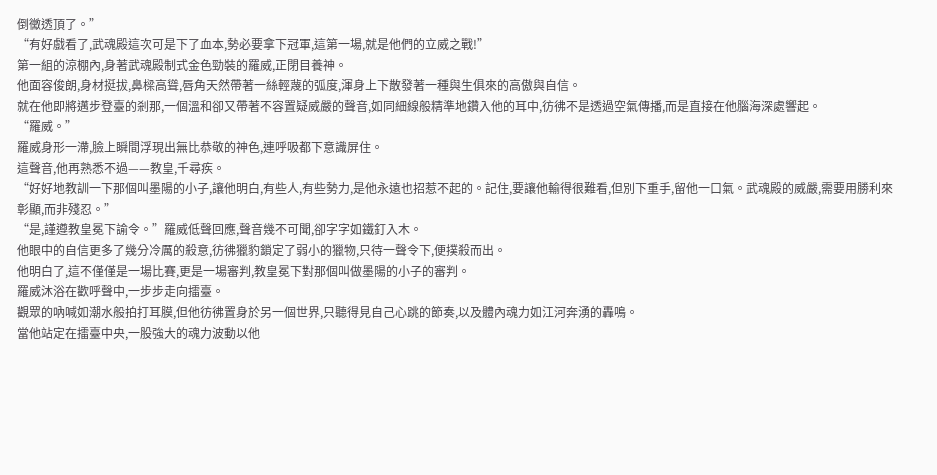倒黴透頂了。”
“有好戲看了,武魂殿這次可是下了血本,勢必要拿下冠軍,這第一場,就是他們的立威之戰!”
第一組的涼棚內,身著武魂殿制式金色勁裝的羅威,正閉目養神。
他面容俊朗,身材挺拔,鼻樑高聳,唇角天然帶著一絲輕蔑的弧度,渾身上下散發著一種與生俱來的高傲與自信。
就在他即將邁步登臺的剎那,一個溫和卻又帶著不容置疑威嚴的聲音,如同細線般精準地鑽入他的耳中,彷彿不是透過空氣傳播,而是直接在他腦海深處響起。
“羅威。”
羅威身形一滯,臉上瞬間浮現出無比恭敬的神色,連呼吸都下意識屏住。
這聲音,他再熟悉不過——教皇,千尋疾。
“好好地教訓一下那個叫墨陽的小子,讓他明白,有些人,有些勢力,是他永遠也招惹不起的。記住,要讓他輸得很難看,但別下重手,留他一口氣。武魂殿的威嚴,需要用勝利來彰顯,而非殘忍。”
“是,謹遵教皇冕下諭令。”羅威低聲回應,聲音幾不可聞,卻字字如鐵釘入木。
他眼中的自信更多了幾分冷厲的殺意,彷彿獵豹鎖定了弱小的獵物,只待一聲令下,便撲殺而出。
他明白了,這不僅僅是一場比賽,更是一場審判,教皇冕下對那個叫做墨陽的小子的審判。
羅威沐浴在歡呼聲中,一步步走向擂臺。
觀眾的吶喊如潮水般拍打耳膜,但他彷彿置身於另一個世界,只聽得見自己心跳的節奏,以及體內魂力如江河奔湧的轟鳴。
當他站定在擂臺中央,一股強大的魂力波動以他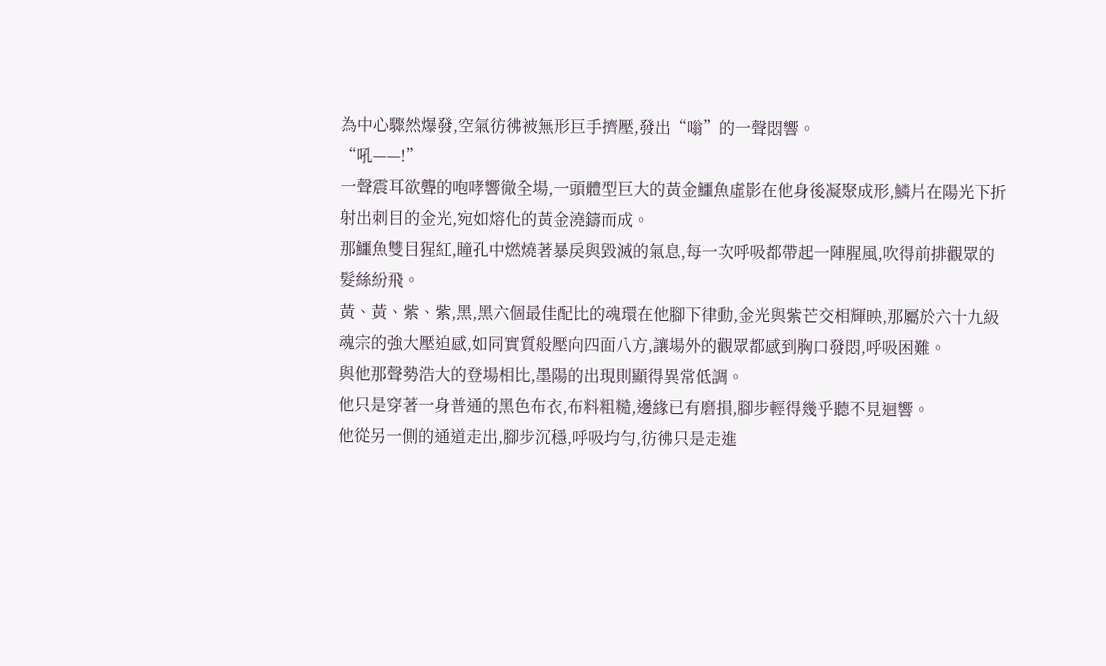為中心驟然爆發,空氣彷彿被無形巨手擠壓,發出“嗡”的一聲悶響。
“吼——!”
一聲震耳欲聾的咆哮響徹全場,一頭體型巨大的黃金鱷魚虛影在他身後凝聚成形,鱗片在陽光下折射出刺目的金光,宛如熔化的黃金澆鑄而成。
那鱷魚雙目猩紅,瞳孔中燃燒著暴戾與毀滅的氣息,每一次呼吸都帶起一陣腥風,吹得前排觀眾的髮絲紛飛。
黃、黃、紫、紫,黑,黑六個最佳配比的魂環在他腳下律動,金光與紫芒交相輝映,那屬於六十九級魂宗的強大壓迫感,如同實質般壓向四面八方,讓場外的觀眾都感到胸口發悶,呼吸困難。
與他那聲勢浩大的登場相比,墨陽的出現則顯得異常低調。
他只是穿著一身普通的黑色布衣,布料粗糙,邊緣已有磨損,腳步輕得幾乎聽不見迴響。
他從另一側的通道走出,腳步沉穩,呼吸均勻,彷彿只是走進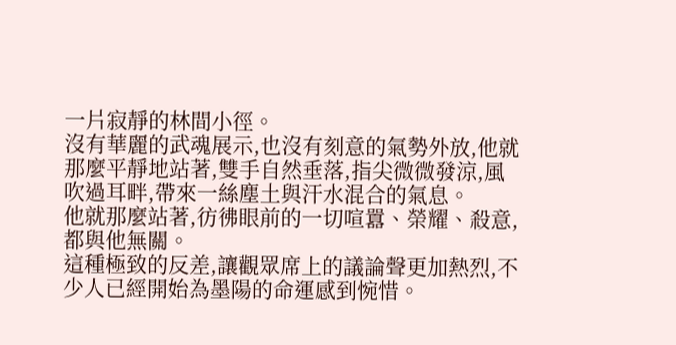一片寂靜的林間小徑。
沒有華麗的武魂展示,也沒有刻意的氣勢外放,他就那麼平靜地站著,雙手自然垂落,指尖微微發涼,風吹過耳畔,帶來一絲塵土與汗水混合的氣息。
他就那麼站著,彷彿眼前的一切喧囂、榮耀、殺意,都與他無關。
這種極致的反差,讓觀眾席上的議論聲更加熱烈,不少人已經開始為墨陽的命運感到惋惜。